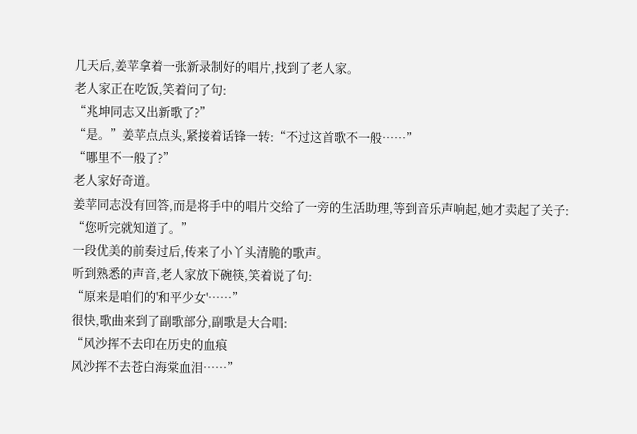几天后,姜苹拿着一张新录制好的唱片,找到了老人家。
老人家正在吃饭,笑着问了句:
“兆坤同志又出新歌了?”
“是。”姜苹点点头,紧接着话锋一转:“不过这首歌不一般……”
“哪里不一般了?”
老人家好奇道。
姜苹同志没有回答,而是将手中的唱片交给了一旁的生活助理,等到音乐声响起,她才卖起了关子:
“您听完就知道了。”
一段优美的前奏过后,传来了小丫头清脆的歌声。
听到熟悉的声音,老人家放下碗筷,笑着说了句:
“原来是咱们的'和平少女'……”
很快,歌曲来到了副歌部分,副歌是大合唱:
“风沙挥不去印在历史的血痕
风沙挥不去苍白海棠血泪……”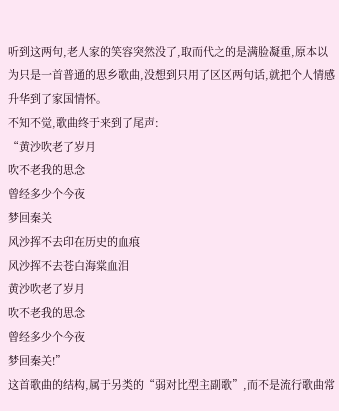听到这两句,老人家的笑容突然没了,取而代之的是满脸凝重,原本以为只是一首普通的思乡歌曲,没想到只用了区区两句话,就把个人情感升华到了家国情怀。
不知不觉,歌曲终于来到了尾声:
“黄沙吹老了岁月
吹不老我的思念
曾经多少个今夜
梦回秦关
风沙挥不去印在历史的血痕
风沙挥不去苍白海棠血泪
黄沙吹老了岁月
吹不老我的思念
曾经多少个今夜
梦回秦关!”
这首歌曲的结构,属于另类的“弱对比型主副歌”,而不是流行歌曲常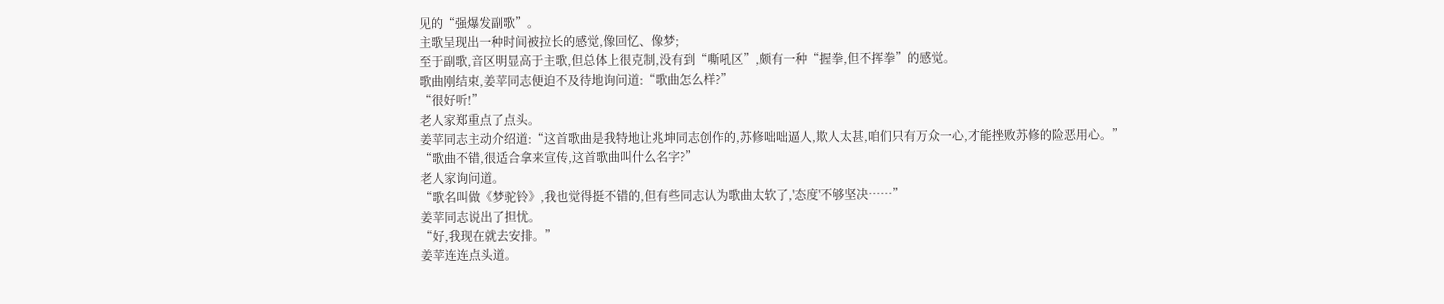见的“强爆发副歌”。
主歌呈现出一种时间被拉长的感觉,像回忆、像梦;
至于副歌,音区明显高于主歌,但总体上很克制,没有到“嘶吼区”,颇有一种“握拳,但不挥拳”的感觉。
歌曲刚结束,姜苹同志便迫不及待地询问道:“歌曲怎么样?”
“很好听!”
老人家郑重点了点头。
姜苹同志主动介绍道:“这首歌曲是我特地让兆坤同志创作的,苏修咄咄逼人,欺人太甚,咱们只有万众一心,才能挫败苏修的险恶用心。”
“歌曲不错,很适合拿来宣传,这首歌曲叫什么名字?”
老人家询问道。
“歌名叫做《梦驼铃》,我也觉得挺不错的,但有些同志认为歌曲太软了,'态度'不够坚决……”
姜苹同志说出了担忧。
“好,我现在就去安排。”
姜苹连连点头道。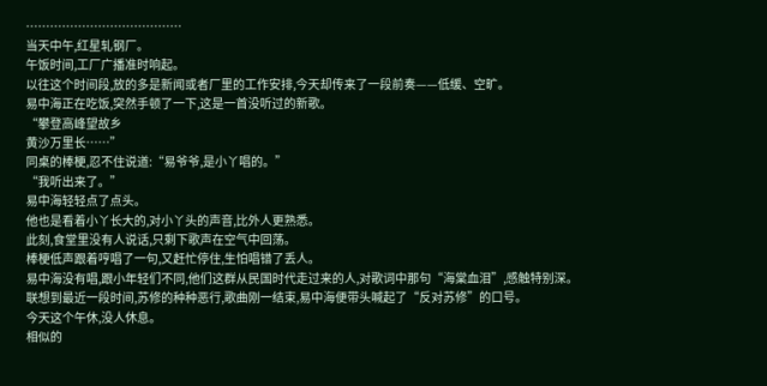…………………………………
当天中午,红星轧钢厂。
午饭时间,工厂广播准时响起。
以往这个时间段,放的多是新闻或者厂里的工作安排,今天却传来了一段前奏——低缓、空旷。
易中海正在吃饭,突然手顿了一下,这是一首没听过的新歌。
“攀登高峰望故乡
黄沙万里长……”
同桌的棒梗,忍不住说道:“易爷爷,是小丫唱的。”
“我听出来了。”
易中海轻轻点了点头。
他也是看着小丫长大的,对小丫头的声音,比外人更熟悉。
此刻,食堂里没有人说话,只剩下歌声在空气中回荡。
棒梗低声跟着哼唱了一句,又赶忙停住,生怕唱错了丢人。
易中海没有唱,跟小年轻们不同,他们这群从民国时代走过来的人,对歌词中那句“海棠血泪”,感触特别深。
联想到最近一段时间,苏修的种种恶行,歌曲刚一结束,易中海便带头喊起了“反对苏修”的口号。
今天这个午休,没人休息。
相似的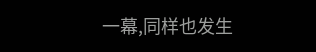一幕,同样也发生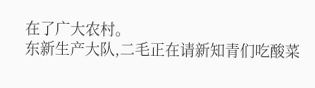在了广大农村。
东新生产大队,二毛正在请新知青们吃酸菜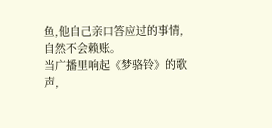鱼,他自己亲口答应过的事情,自然不会赖账。
当广播里响起《梦骆铃》的歌声,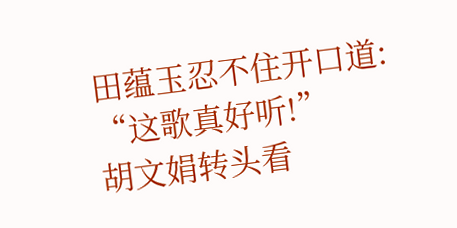田蕴玉忍不住开口道:
“这歌真好听!”
胡文娟转头看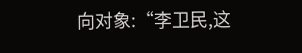向对象:“李卫民,这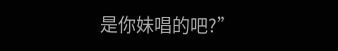是你妹唱的吧?”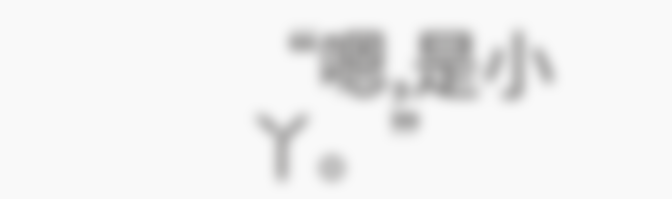“嗯,是小丫。”